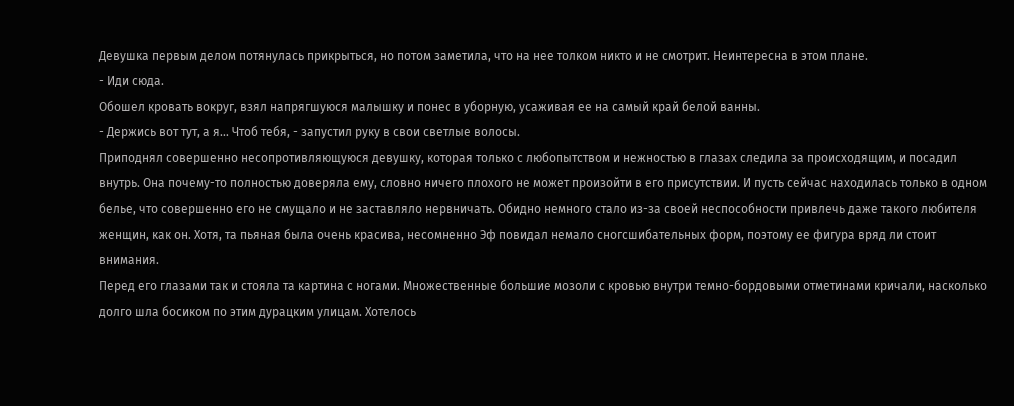Девушка первым делом потянулась прикрыться, но потом заметила, что на нее толком никто и не смотрит. Неинтересна в этом плане.
- Иди сюда.
Обошел кровать вокруг, взял напрягшуюся малышку и понес в уборную, усаживая ее на самый край белой ванны.
- Держись вот тут, а я… Чтоб тебя, - запустил руку в свои светлые волосы.
Приподнял совершенно несопротивляющуюся девушку, которая только с любопытством и нежностью в глазах следила за происходящим, и посадил внутрь. Она почему-то полностью доверяла ему, словно ничего плохого не может произойти в его присутствии. И пусть сейчас находилась только в одном белье, что совершенно его не смущало и не заставляло нервничать. Обидно немного стало из-за своей неспособности привлечь даже такого любителя женщин, как он. Хотя, та пьяная была очень красива, несомненно Эф повидал немало сногсшибательных форм, поэтому ее фигура вряд ли стоит внимания.
Перед его глазами так и стояла та картина с ногами. Множественные большие мозоли с кровью внутри темно-бордовыми отметинами кричали, насколько долго шла босиком по этим дурацким улицам. Хотелось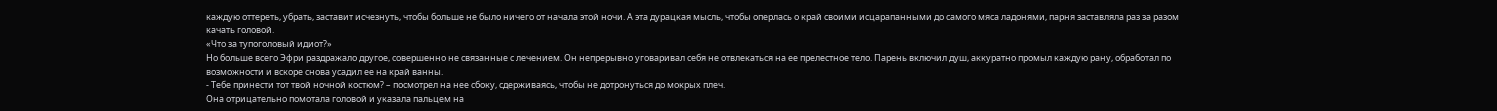каждую оттереть, убрать, заставит исчезнуть, чтобы больше не было ничего от начала этой ночи. А эта дурацкая мысль, чтобы оперлась о край своими исцарапанными до самого мяса ладонями, парня заставляла раз за разом качать головой.
«Что за тупоголовый идиот?»
Но больше всего Эфри раздражало другое, совершенно не связанные с лечением. Он непрерывно уговаривал себя не отвлекаться на ее прелестное тело. Парень включил душ, аккуратно промыл каждую рану, обработал по возможности и вскоре снова усадил ее на край ванны.
- Тебе принести тот твой ночной костюм? – посмотрел на нее сбоку, сдерживаясь, чтобы не дотронуться до мокрых плеч.
Она отрицательно помотала головой и указала пальцем на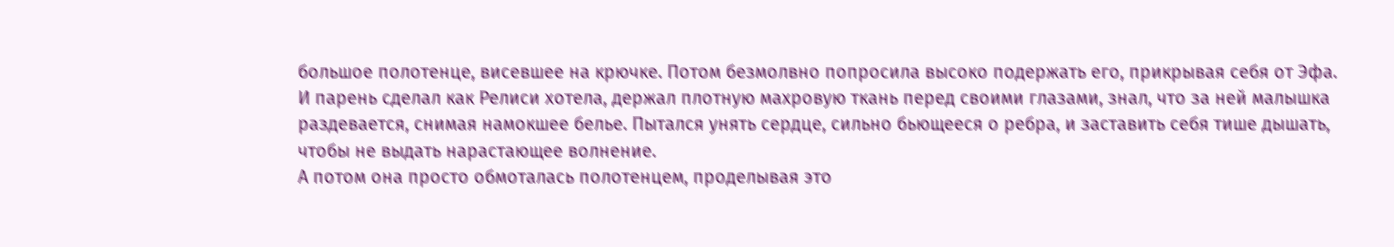большое полотенце, висевшее на крючке. Потом безмолвно попросила высоко подержать его, прикрывая себя от Эфа.
И парень сделал как Релиси хотела, держал плотную махровую ткань перед своими глазами, знал, что за ней малышка раздевается, снимая намокшее белье. Пытался унять сердце, сильно бьющееся о ребра, и заставить себя тише дышать, чтобы не выдать нарастающее волнение.
А потом она просто обмоталась полотенцем, проделывая это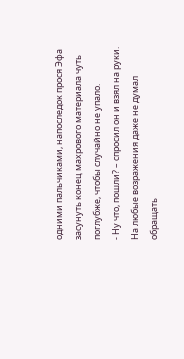одними пальчиками, напоследок прося Эфа засунуть конец махрового материала чуть поглубже, чтобы случайно не упало.
- Ну что, пошли? – спросил он и взял на руки.
На любые возражения даже не думал обращать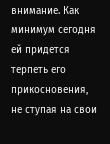внимание. Как минимум сегодня ей придется терпеть его прикосновения, не ступая на свои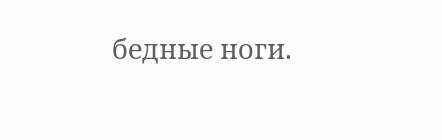бедные ноги.